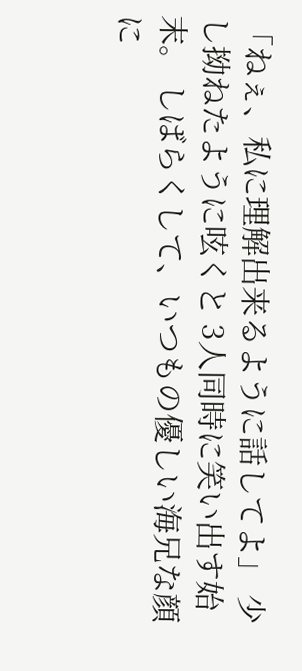「ねぇ、私に理解出来るように話してよ」 少し拗ねたように呟くと 3人同時に笑い出す始末。 しばらくして、いつもの優しい海兄な顔に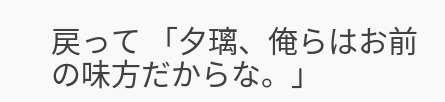戻って 「夕璃、俺らはお前の味方だからな。」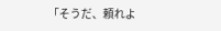「そうだ、頼れよ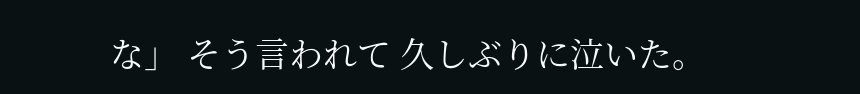な」 そう言われて 久しぶりに泣いた。